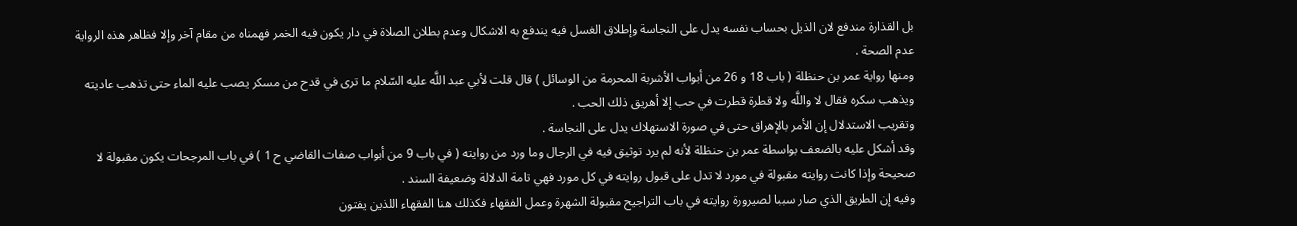بل القذارة مندفع لان الذيل بحساب نفسه يدل على النجاسة وإطلاق الغسل فيه يندفع به الاشكال وعدم بطلان الصلاة في دار يكون فيه الخمر فهمناه من مقام آخر وإلا فظاهر هذه الرواية عدم الصحة .
ومنها رواية عمر بن حنظلة ( باب 18 و 26 من أبواب الأشربة المحرمة من الوسائل ) قال قلت لأبي عبد اللَّه عليه السّلام ما ترى في قدح من مسكر يصب عليه الماء حتى تذهب عاديته ويذهب سكره فقال لا واللَّه ولا قطرة قطرت في حب إلا أهريق ذلك الحب .
وتقريب الاستدلال إن الأمر بالإهراق حتى في صورة الاستهلاك يدل على النجاسة .
وقد أشكل عليه بالضعف بواسطة عمر بن حنظلة لأنه لم يرد توثيق فيه في الرجال وما ورد من روايته ( في باب 9 من أبواب صفات القاضي ح 1 ) في باب المرجحات يكون مقبولة لا صحيحة وإذا كانت روايته مقبولة في مورد لا تدل على قبول روايته في كل مورد فهي تامة الدلالة وضعيفة السند .
وفيه إن الطريق الذي صار سببا لصيرورة روايته في باب التراجيح مقبولة الشهرة وعمل الفقهاء فكذلك هنا الفقهاء اللذين يفتون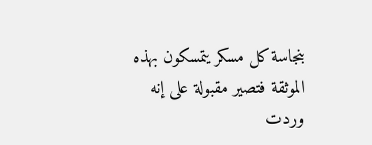بنجاسة كل مسكر يتمسكون بهذه الموثقة فتصير مقبولة على إنه وردت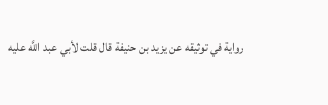رواية في توثيقه عن يزيد بن حنيفة قال قلت لأبي عبد اللَّه عليه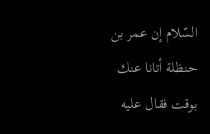السّلام إن عمر بن حنظلة أتانا عنك بوقت فقال عليه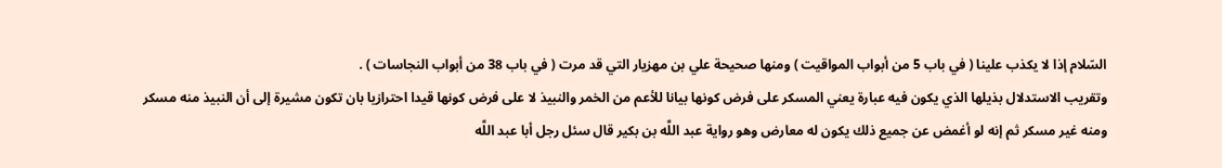السّلام إذا لا يكذب علينا ( في باب 5 من أبواب المواقيت ) ومنها صحيحة علي بن مهزيار التي قد مرت ( في باب 38 من أبواب النجاسات ) .
وتقريب الاستدلال بذيلها الذي يكون فيه عبارة يعني المسكر على فرض كونها بيانا للأعم من الخمر والنبيذ لا على فرض كونها قيدا احترازيا بان تكون مشيرة إلى أن النبيذ منه مسكر ومنه غير مسكر ثم إنه لو أغمض عن جميع ذلك يكون له معارض وهو رواية عبد اللَّه بن بكير قال سئل رجل أبا عبد اللَّه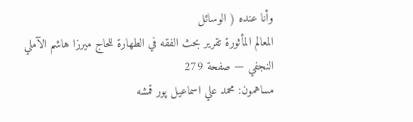وأنا عنده ( الوسائل
المعالم المأثورة تقرير بحث الفقه في الطهارة للحاج ميرزا هاشم الآملي النجفي — صفحة 279
مساهمون: محمد علي اسماعيل پور قمشه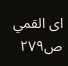اى القمي
ص٢٧٩